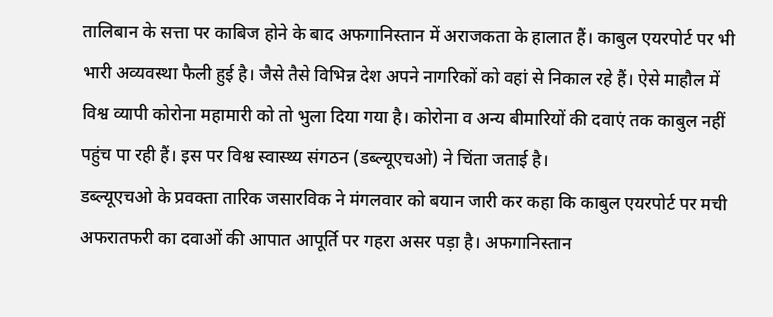तालिबान के सत्ता पर काबिज होने के बाद अफगानिस्तान में अराजकता के हालात हैं। काबुल एयरपोर्ट पर भी भारी अव्यवस्था फैली हुई है। जैसे तैसे विभिन्न देश अपने नागरिकों को वहां से निकाल रहे हैं। ऐसे माहौल में विश्व व्यापी कोरोना महामारी को तो भुला दिया गया है। कोरोना व अन्य बीमारियों की दवाएं तक काबुल नहीं पहुंच पा रही हैं। इस पर विश्व स्वास्थ्य संगठन (डब्ल्यूएचओ) ने चिंता जताई है।
डब्ल्यूएचओ के प्रवक्ता तारिक जसारविक ने मंगलवार को बयान जारी कर कहा कि काबुल एयरपोर्ट पर मची अफरातफरी का दवाओं की आपात आपूर्ति पर गहरा असर पड़ा है। अफगानिस्तान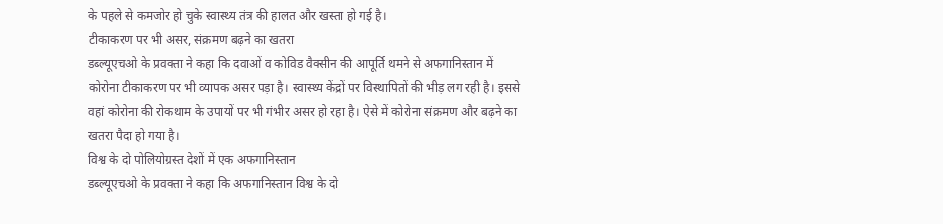के पहले से कमजोर हो चुके स्वास्थ्य तंत्र की हालत और खस्ता हो गई है।
टीकाकरण पर भी असर, संक्रमण बढ़ने का खतरा
डब्ल्यूएचओ के प्रवक्ता ने कहा कि दवाओं व कोविड वैक्सीन की आपूर्ति थमने से अफगानिस्तान में कोरोना टीकाकरण पर भी व्यापक असर पड़ा है। स्वास्थ्य केंद्रों पर विस्थापितों की भीड़ लग रही है। इससे वहां कोरोना की रोकथाम के उपायों पर भी गंभीर असर हो रहा है। ऐसे में कोरोना संक्रमण और बढ़ने का खतरा पैदा हो गया है।
विश्व के दो पोलियोग्रस्त देशों में एक अफगानिस्तान
डब्ल्यूएचओ के प्रवक्ता ने कहा कि अफगानिस्तान विश्व के दो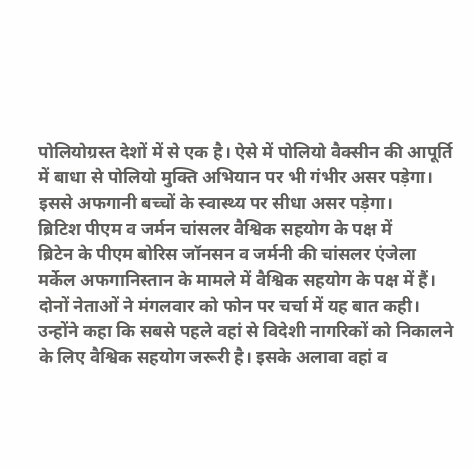पोलियोग्रस्त देशों में से एक है। ऐसे में पोलियो वैक्सीन की आपूर्ति में बाधा से पोलियो मुक्ति अभियान पर भी गंभीर असर पड़ेगा। इससे अफगानी बच्चों के स्वास्थ्य पर सीधा असर पड़ेगा।
ब्रिटिश पीएम व जर्मन चांसलर वैश्विक सहयोग के पक्ष में
ब्रिटेन के पीएम बोरिस जॉनसन व जर्मनी की चांसलर एंजेला मर्केल अफगानिस्तान के मामले में वैश्विक सहयोग के पक्ष में हैं। दोनों नेताओं ने मंगलवार को फोन पर चर्चा में यह बात कही। उन्होंने कहा कि सबसे पहले वहां से विदेशी नागरिकों को निकालने के लिए वैश्विक सहयोग जरूरी है। इसके अलावा वहां व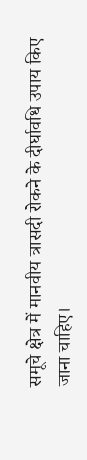समूचे क्षेत्र में मानवीय त्रासदी रोकने के दीर्घावधि उपाय किए जाना चाहिए।